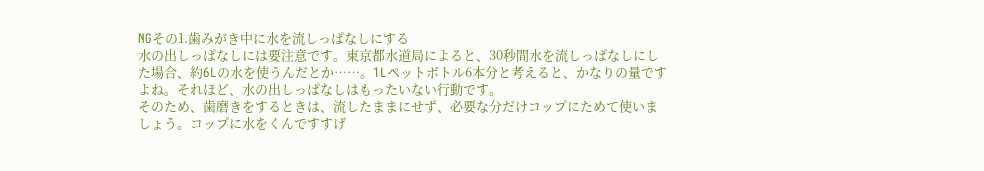NGその1.歯みがき中に水を流しっぱなしにする
水の出しっぱなしには要注意です。東京都水道局によると、30秒間水を流しっぱなしにした場合、約6Lの水を使うんだとか……。1Lペットボトル6本分と考えると、かなりの量ですよね。それほど、水の出しっぱなしはもったいない行動です。
そのため、歯磨きをするときは、流したままにせず、必要な分だけコップにためて使いましょう。コップに水をくんですすげ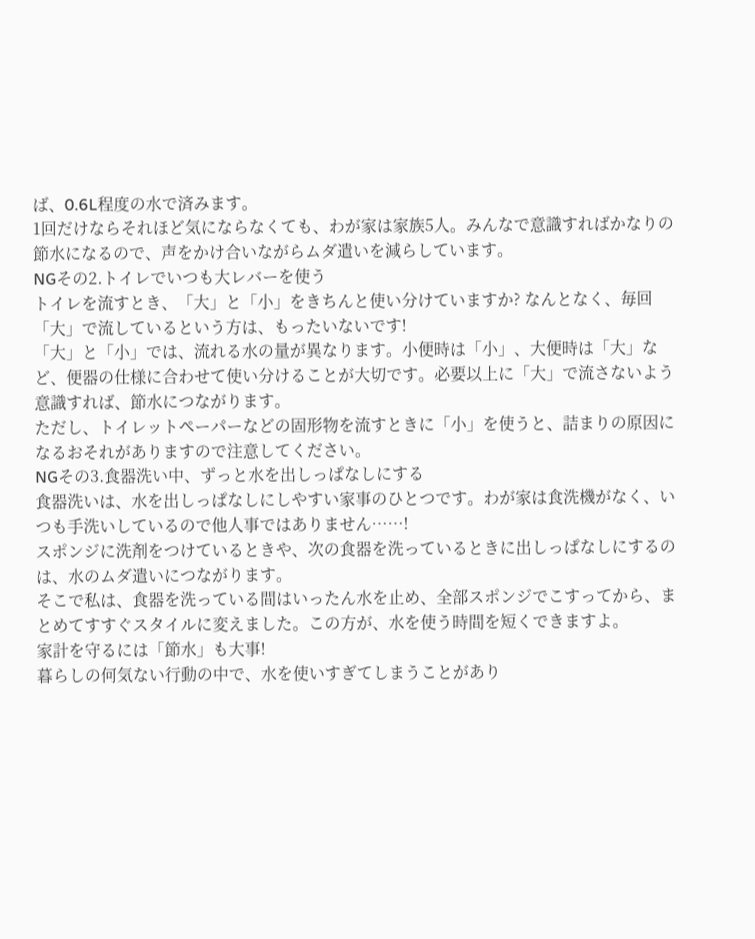ば、0.6L程度の水で済みます。
1回だけならそれほど気にならなくても、わが家は家族5人。みんなで意識すればかなりの節水になるので、声をかけ合いながらムダ遣いを減らしています。
NGその2.トイレでいつも大レバーを使う
トイレを流すとき、「大」と「小」をきちんと使い分けていますか? なんとなく、毎回「大」で流しているという方は、もったいないです!
「大」と「小」では、流れる水の量が異なります。小便時は「小」、大便時は「大」など、便器の仕様に合わせて使い分けることが大切です。必要以上に「大」で流さないよう意識すれば、節水につながります。
ただし、トイレットペーパーなどの固形物を流すときに「小」を使うと、詰まりの原因になるおそれがありますので注意してください。
NGその3.食器洗い中、ずっと水を出しっぱなしにする
食器洗いは、水を出しっぱなしにしやすい家事のひとつです。わが家は食洗機がなく、いつも手洗いしているので他人事ではありません……!
スポンジに洗剤をつけているときや、次の食器を洗っているときに出しっぱなしにするのは、水のムダ遣いにつながります。
そこで私は、食器を洗っている間はいったん水を止め、全部スポンジでこすってから、まとめてすすぐスタイルに変えました。この方が、水を使う時間を短くできますよ。
家計を守るには「節水」も大事!
暮らしの何気ない行動の中で、水を使いすぎてしまうことがあり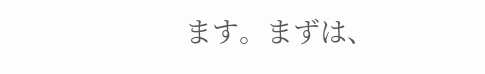ます。まずは、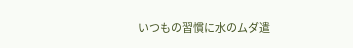いつもの習慣に水のムダ遣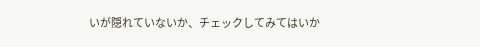いが隠れていないか、チェックしてみてはいか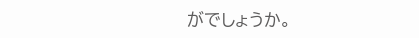がでしょうか。